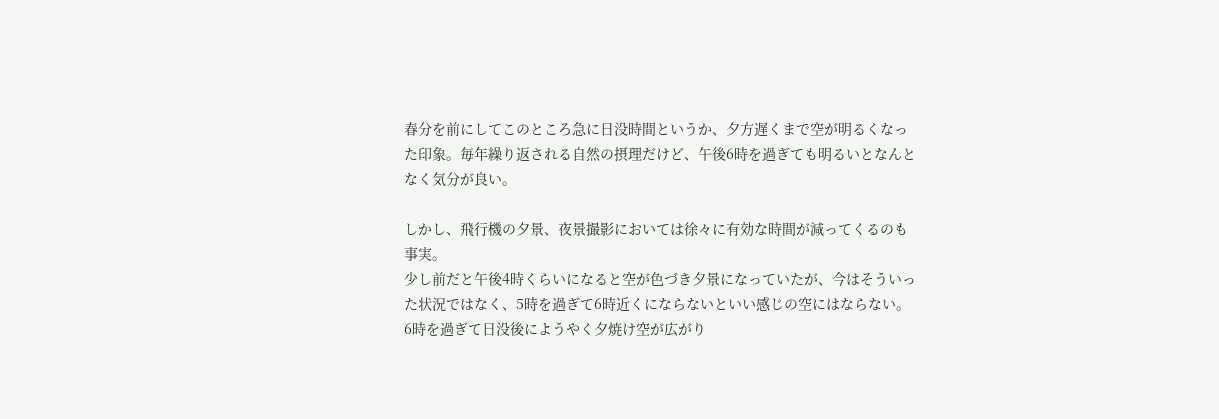春分を前にしてこのところ急に日没時間というか、夕方遅くまで空が明るくなった印象。毎年繰り返される自然の摂理だけど、午後6時を過ぎても明るいとなんとなく気分が良い。

しかし、飛行機の夕景、夜景撮影においては徐々に有効な時間が減ってくるのも事実。
少し前だと午後4時くらいになると空が色づき夕景になっていたが、今はそういった状況ではなく、5時を過ぎて6時近くにならないといい感じの空にはならない。
6時を過ぎて日没後にようやく夕焼け空が広がり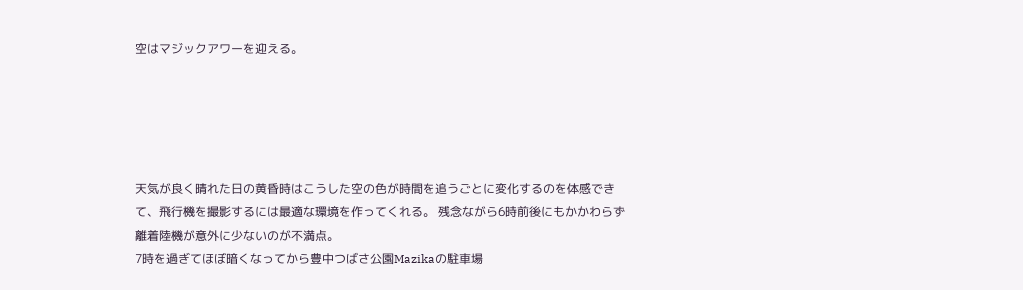空はマジックアワーを迎える。





天気が良く晴れた日の黄昏時はこうした空の色が時間を追うごとに変化するのを体感できて、飛行機を撮影するには最適な環境を作ってくれる。 残念ながら6時前後にもかかわらず離着陸機が意外に少ないのが不満点。
7時を過ぎてほぼ暗くなってから豊中つばさ公園Mazikaの駐車場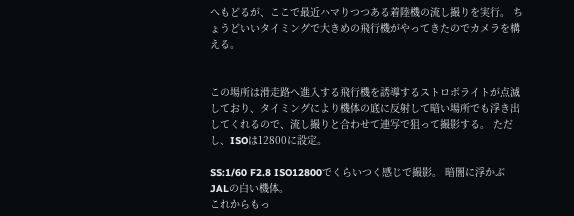へもどるが、ここで最近ハマりつつある着陸機の流し撮りを実行。 ちょうどいいタイミングで大きめの飛行機がやってきたのでカメラを構える。


この場所は滑走路へ進入する飛行機を誘導するストロボライトが点滅しており、タイミングにより機体の底に反射して暗い場所でも浮き出してくれるので、流し撮りと合わせて連写で狙って撮影する。 ただし、ISOは12800に設定。

SS:1/60 F2.8 ISO12800でくらいつく感じで撮影。 暗闇に浮かぶJALの白い機体。
これからもっ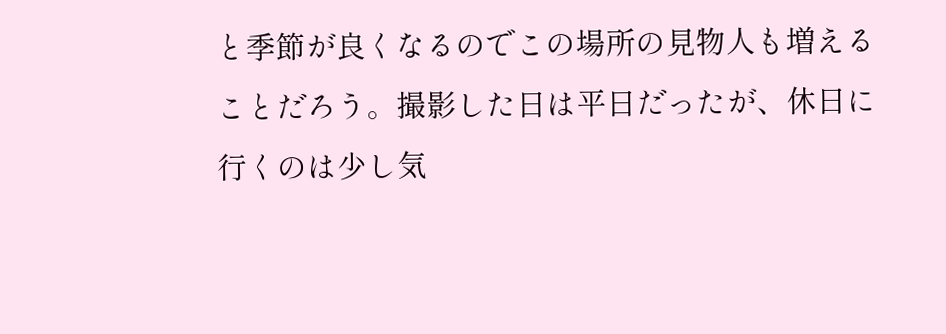と季節が良くなるのでこの場所の見物人も増えることだろう。撮影した日は平日だったが、休日に行くのは少し気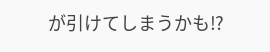が引けてしまうかも⁉